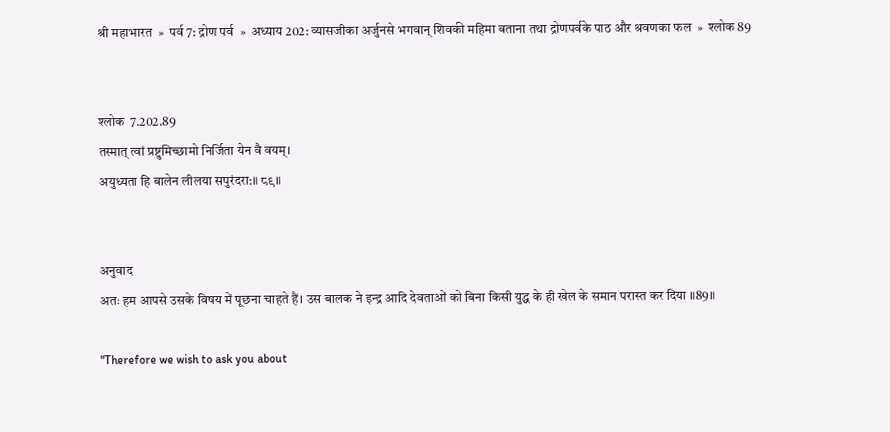श्री महाभारत  »  पर्व 7: द्रोण पर्व  »  अध्याय 202: व्यासजीका अर्जुनसे भगवान् शिवकी महिमा बताना तथा द्रोणपर्वके पाठ और श्रवणका फल  »  श्लोक 89


श्लोक  7.202.89
तस्मात् त्वां प्रष्टुमिच्छामो निर्जिता येन वै वयम्।
अयुध्यता हि बालेन लीलया सपुरंदरा:॥ ८९॥


अनुवाद
अतः हम आपसे उसके विषय में पूछना चाहते हैं। उस बालक ने इन्द्र आदि देवताओं को बिना किसी युद्ध के ही खेल के समान परास्त कर दिया ॥89॥

"Therefore we wish to ask you about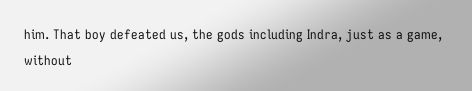him. That boy defeated us, the gods including Indra, just as a game, without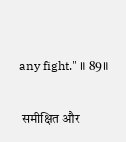any fight." ॥ 89॥

 समीक्षित और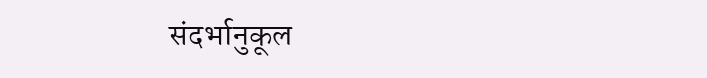संदर्भानुकूल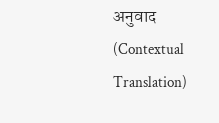अनुवाद (Contextual Translation)